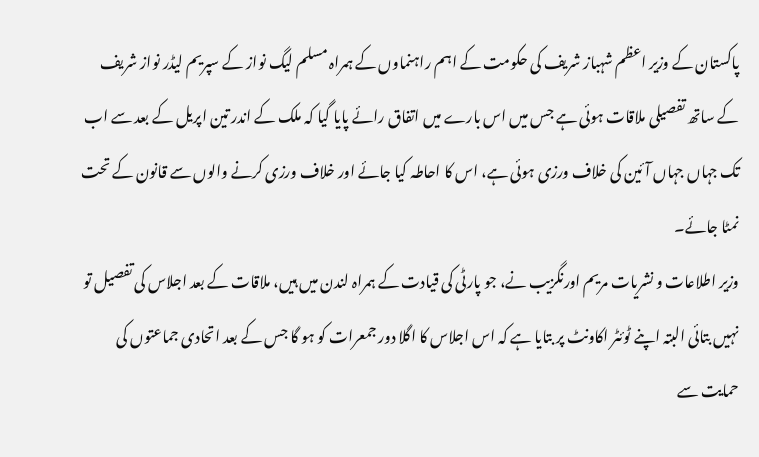پاکستان کے وزیر اعظم شہباز شریف کی حکومت کے اہم راہنماوں کے ہمراہ مسلم لیگ نواز کے سپریم لیڈر نواز شریف کے ساتھ تفصیلی ملاقات ہوئی ہے جس میں اس بارے میں اتفاق رائے پایا گیا کہ ملک کے اندر تین اپریل کے بعد سے اب تک جہاں جہاں آئین کی خلاف ورزی ہوئی ہے، اس کا احاطہ کیا جائے اور خلاف ورزی کرنے والوں سے قانون کے تحت نمٹا جائے۔
وزیر اطلاعات و نشریات مریم اورنگزیب نے، جو پارٹی کی قیادت کے ہمراہ لندن میں ہیں، ملاقات کے بعد اجلاس کی تفصیل تو نہیں بتائی البتہ اپنے ٹوئٹر اکاونٹ پر بتایا ہے کہ اس اجلاس کا اگلا دور جمعرات کو ہو گا جس کے بعد اتحادی جماعتوں کی حمایت سے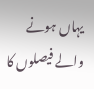یہاں ہونے والے فیصلوں کا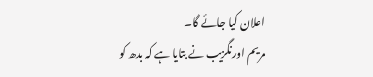اعلان کیا جائے گا۔
مریم اورنگزیب نے بتایا ہے کہ بدھ کو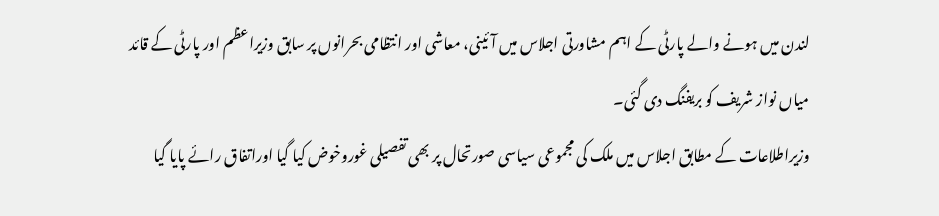لندن میں ہونے والے پارٹی کے اہم مشاورتی اجلاس میں آئینی، معاشی اور انتظامی بحرانوں پر سابق وزیراعظم اور پارٹی کے قائد میاں نواز شریف کو بریفنگ دی گئی۔
وزیراطلاعات کے مطابق اجلاس میں ملک کی مجموعی سیاسی صورتحال پر بھی تفصیلی غوروخوض کیا گیا اوراتفاق رائے پایا گیا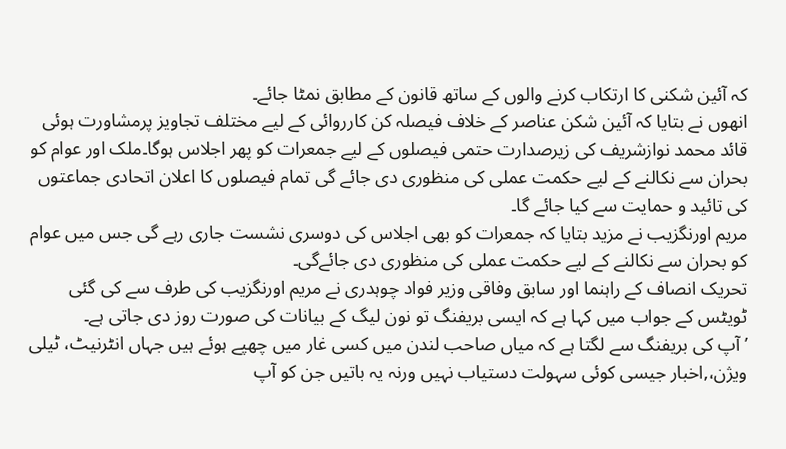کہ آئین شکنی کا ارتکاب کرنے والوں کے ساتھ قانون کے مطابق نمٹا جائے۔
انھوں نے بتایا کہ آئین شکن عناصر کے خلاف فیصلہ کن کارروائی کے لیے مختلف تجاویز پرمشاورت ہوئی قائد محمد نوازشریف کی زیرصدارت حتمی فیصلوں کے لیے جمعرات کو پھر اجلاس ہوگا۔ملک اور عوام کو بحران سے نکالنے کے لیے حکمت عملی کی منظوری دی جائے گی تمام فیصلوں کا اعلان اتحادی جماعتوں کی تائید و حمایت سے کیا جائے گا۔
مریم اورنگزیب نے مزید بتایا کہ جمعرات کو بھی اجلاس کی دوسری نشست جاری رہے گی جس میں عوام کو بحران سے نکالنے کے لیے حکمت عملی کی منظوری دی جائےگی۔
تحریک انصاف کے راہنما اور سابق وفاقی وزیر فواد چوہدری نے مریم اورنگزیب کی طرف سے کی گئی ٹویٹس کے جواب میں کہا ہے کہ ایسی بریفنگ تو نون لیگ کے بیانات کی صورت روز دی جاتی ہے۔
’ آپ کی بریفنگ سے لگتا ہے کہ میاں صاحب لندن میں کسی غار میں چھپے ہوئے ہیں جہاں انٹرنیٹ، ٹیلی ویژن،,اخبار جیسی کوئی سہولت دستیاب نہیں ورنہ یہ باتیں جن کو آپ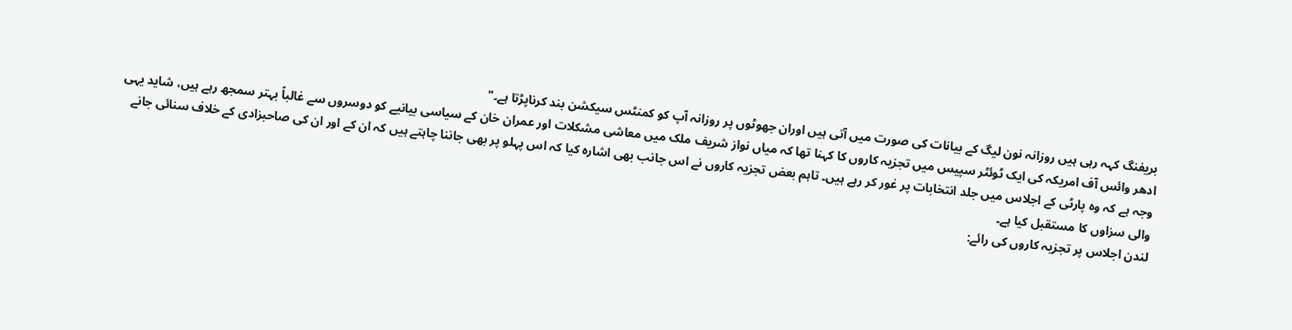بریفنگ کہہ رہی ہیں روزانہ نون لیگ کے بیانات کی صورت میں آتی ہیں اوران جھوٹوں پر روزانہ آپ کو کمنٹس سیکشن بند کرناپڑتا ہے۔"
ادھر وائس آف امریکہ کی ایک ٹوئٹر سپیس میں تجزیہ کاروں کا کہنا تھا کہ میاں نواز شریف ملک میں معاشی مشکلات اور عمران خان کے سیاسی بیانیے کو دوسروں سے غالباً بہتر سمجھ رہے ہیں، شاید یہی وجہ ہے کہ وہ پارٹی کے اجلاس میں جلد انتخابات پر غور کر رہے ہیں۔ تاہم بعض تجزیہ کاروں نے اس جانب بھی اشارہ کیا کہ اس پہلو پر بھی جاننا چاہتے ہیں کہ ان کے اور ان کی صاحبزادی کے خلاف سنائی جانے والی سزاوں کا مستقبل کیا ہے۔
لندن اجلاس پر تجزیہ کاروں کی رائے: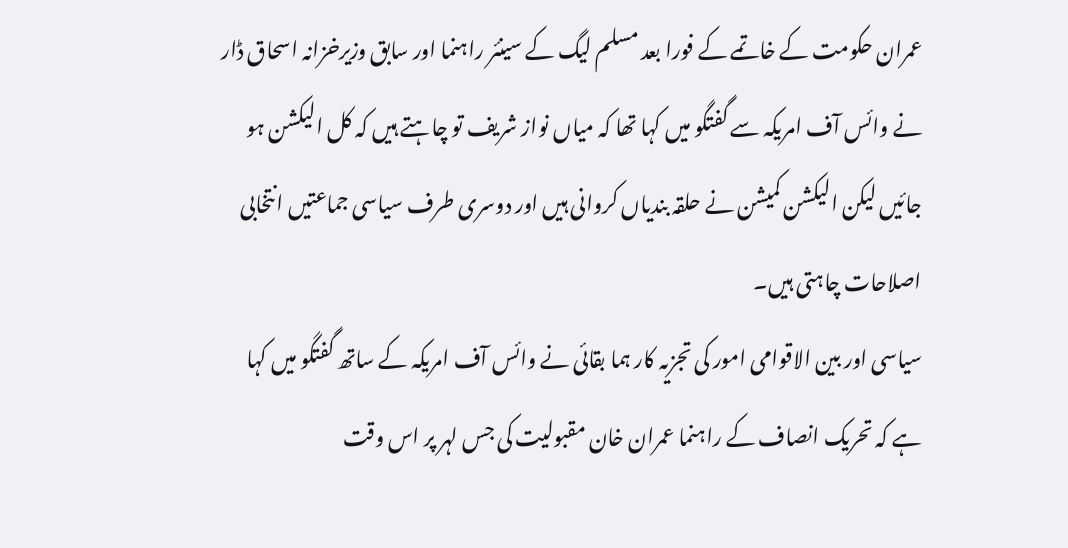عمران حکومت کے خاتمے کے فورا بعد مسلم لیگ کے سینئر راہنما اور سابق وزیرخزانہ اسحاق ڈار نے وائس آف امریکہ سے گفتگو میں کہا تھا کہ میاں نواز شریف تو چاہتے ہیں کہ کل الیکشن ہو جائیں لیکن الیکشن کمیشن نے حلقہ بندیاں کروانی ہیں اور دوسری طرف سیاسی جماعتیں انتخابی اصلاحات چاہتی ہیں۔
سیاسی اور بین الاقوامی امور کی تجزیہ کار ہما بقائی نے وائس آف امریکہ کے ساتھ گفتگو میں کہا ہے کہ تحریک انصاف کے راہنما عمران خان مقبولیت کی جس لہر پر اس وقت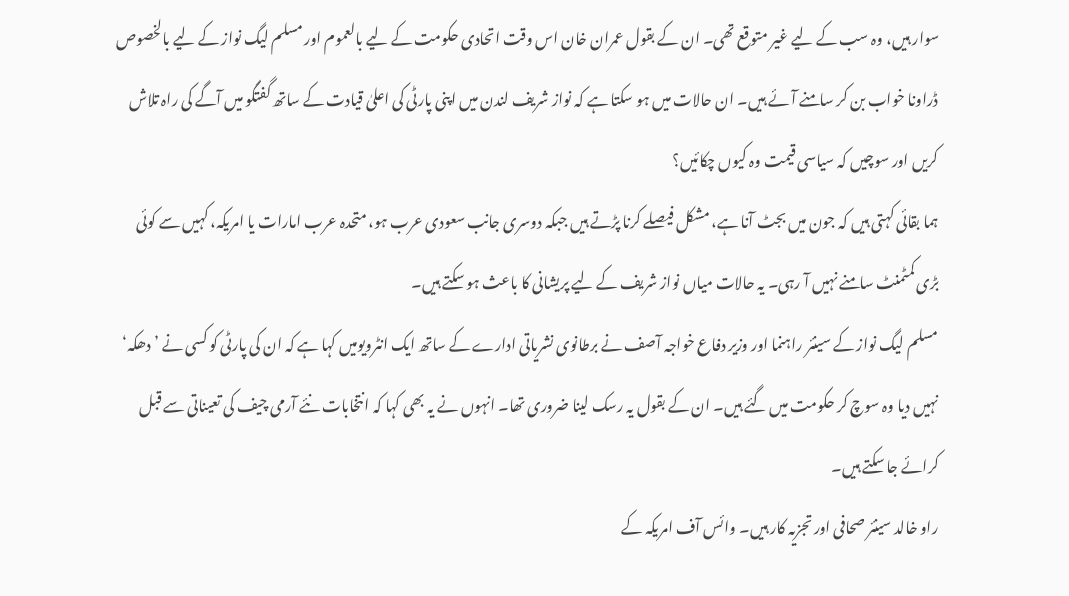سوار ہیں، وہ سب کے لیے غیر متوقع تھی۔ ان کے بقول عمران خان اس وقت اتحادی حکومت کے لیے بالعموم اور مسلم لیگ نواز کے لیے بالخصوص ڈراونا خواب بن کر سامنے آئے ہیں۔ ان حالات میں ہو سکتا ہے کہ نواز شریف لندن میں اپنی پارٹی کی اعلیٰ قیادت کے ساتھ گفتگو میں آگے کی راہ تلاش کریں اور سوچیں کہ سیاسی قیمت وہ کیوں چکائیں؟
ہما بقائی کہتی ہیں کہ جون میں بجٹ آنا ہے، مشکل فیصلے کرنا پڑتے ہیں جبکہ دوسری جانب سعودی عرب ہو، متحدہ عرب امارات یا امریکہ، کہیں سے کوئی بڑی کمٹمنٹ سامنے نہیں آ رہی۔ یہ حالات میاں نواز شریف کے لیے پریشانی کا باعث ہو سکتے ہیں۔
مسلم لیگ نواز کے سینئر راہنما اور وزیر دفاع خواجہ آصف نے برطانوی نشریاتی ادارے کے ساتھ ایک انٹرویومیں کہا ہے کہ ان کی پارٹی کو کسی نے ’دھکہ‘ نہیں دیا وہ سوچ کر حکومت میں گئے ہیں۔ ان کے بقول یہ رسک لینا ضروری تھا۔ انہوں نے یہ بھی کہا کہ انتخابات نئے آرمی چیف کی تعیناتی سے قبل کرائے جا سکتے ہیں۔
راو خالد سینئر صحافی اور تجزیہ کار ہیں۔ وائس آف امریکہ کے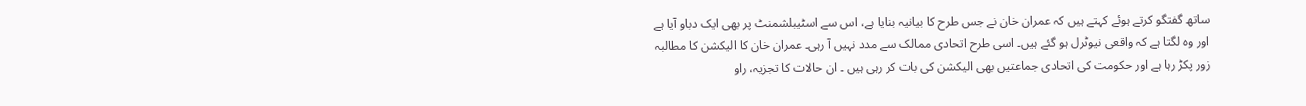ساتھ گفتگو کرتے ہوئے کہتے ہیں کہ عمران خان نے جس طرح کا بیانیہ بنایا ہے، اس سے اسٹیبلشمنٹ پر بھی ایک دباو آیا ہے اور وہ لگتا ہے کہ واقعی نیوٹرل ہو گئے ہیں۔ اسی طرح اتحادی ممالک سے مدد نہیں آ رہی۔ عمران خان کا الیکشن کا مطالبہ زور پکڑ رہا ہے اور حکومت کی اتحادی جماعتیں بھی الیکشن کی بات کر رہی ہیں ۔ ان حالات کا تجزیہ، راو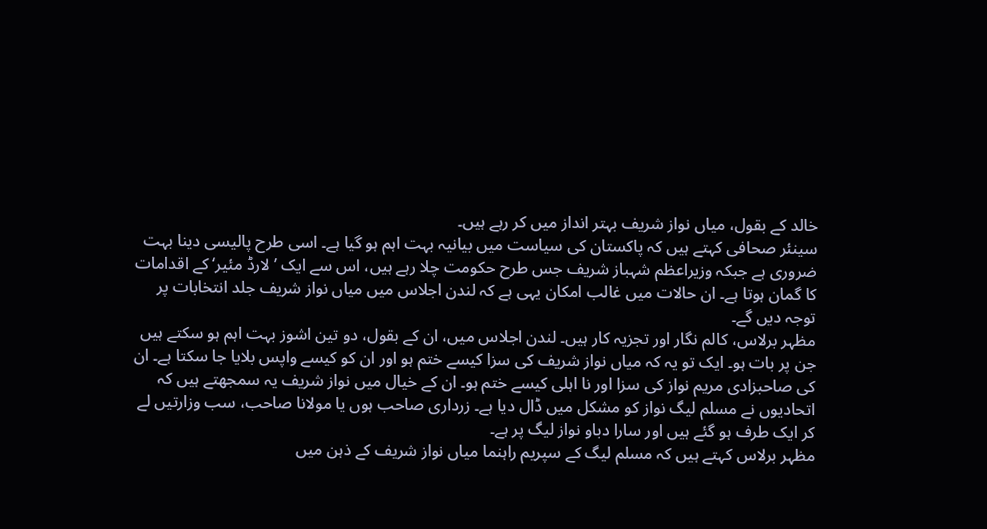خالد کے بقول، میاں نواز شریف بہتر انداز میں کر رہے ہیں۔
سینئر صحافی کہتے ہیں کہ پاکستان کی سیاست میں بیانیہ بہت اہم ہو گیا ہے۔ اسی طرح پالیسی دینا بہت ضروری ہے جبکہ وزیراعظم شہباز شریف جس طرح حکومت چلا رہے ہیں، اس سے ایک ’ لارڈ مئیر‘ کے اقدامات کا گمان ہوتا ہے۔ ان حالات میں غالب امکان یہی ہے کہ لندن اجلاس میں میاں نواز شریف جلد انتخابات پر توجہ دیں گے۔
مظہر برلاس، کالم نگار اور تجزیہ کار ہیں۔ لندن اجلاس میں، ان کے بقول، دو تین اشوز بہت اہم ہو سکتے ہیں جن پر بات ہو۔ ایک تو یہ کہ میاں نواز شریف کی سزا کیسے ختم ہو اور ان کو کیسے واپس بلایا جا سکتا ہے۔ ان کی صاحبزادی مریم نواز کی سزا اور نا اہلی کیسے ختم ہو۔ ان کے خیال میں نواز شریف یہ سمجھتے ہیں کہ اتحادیوں نے مسلم لیگ نواز کو مشکل میں ڈال دیا ہے۔ زرداری صاحب ہوں یا مولانا صاحب، سب وزارتیں لے کر ایک طرف ہو گئے ہیں اور سارا دباو نواز لیگ پر ہے۔
مظہر برلاس کہتے ہیں کہ مسلم لیگ کے سپریم راہنما میاں نواز شریف کے ذہن میں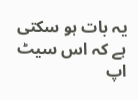یہ بات ہو سکتی ہے کہ اس سیٹ اپ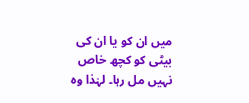میں ان کو یا ان کی بیٹی کو کچھ خاص نہیں مل رہا۔ لہٰذا وہ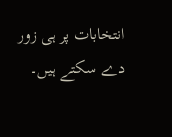انتخابات پر ہی زور دے سکتے ہیں۔